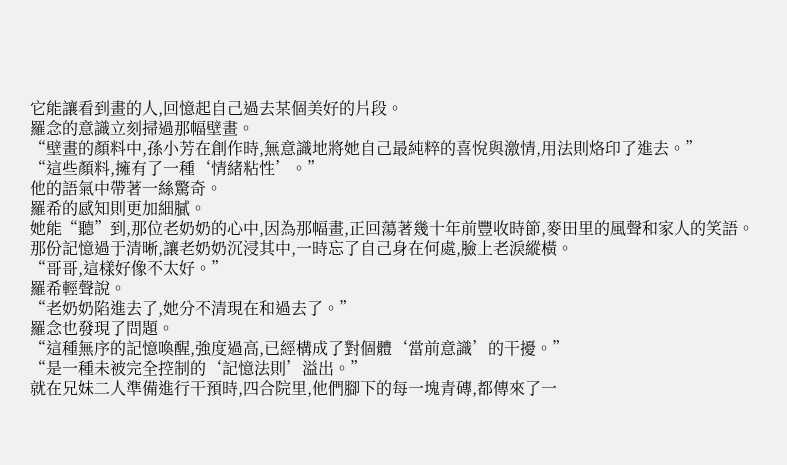它能讓看到畫的人,回憶起自己過去某個美好的片段。
羅念的意識立刻掃過那幅壁畫。
“壁畫的顏料中,孫小芳在創作時,無意識地將她自己最純粹的喜悅與激情,用法則烙印了進去。”
“這些顏料,擁有了一種‘情緒粘性’。”
他的語氣中帶著一絲驚奇。
羅希的感知則更加細膩。
她能“聽”到,那位老奶奶的心中,因為那幅畫,正回蕩著幾十年前豐收時節,麥田里的風聲和家人的笑語。
那份記憶過于清晰,讓老奶奶沉浸其中,一時忘了自己身在何處,臉上老淚縱橫。
“哥哥,這樣好像不太好。”
羅希輕聲說。
“老奶奶陷進去了,她分不清現在和過去了。”
羅念也發現了問題。
“這種無序的記憶喚醒,強度過高,已經構成了對個體‘當前意識’的干擾。”
“是一種未被完全控制的‘記憶法則’溢出。”
就在兄妹二人準備進行干預時,四合院里,他們腳下的每一塊青磚,都傳來了一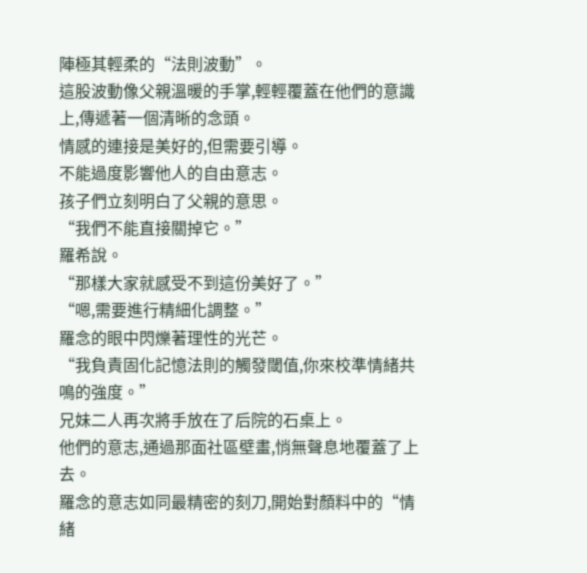陣極其輕柔的“法則波動”。
這股波動像父親溫暖的手掌,輕輕覆蓋在他們的意識上,傳遞著一個清晰的念頭。
情感的連接是美好的,但需要引導。
不能過度影響他人的自由意志。
孩子們立刻明白了父親的意思。
“我們不能直接關掉它。”
羅希說。
“那樣大家就感受不到這份美好了。”
“嗯,需要進行精細化調整。”
羅念的眼中閃爍著理性的光芒。
“我負責固化記憶法則的觸發閾值,你來校準情緒共鳴的強度。”
兄妹二人再次將手放在了后院的石桌上。
他們的意志,通過那面社區壁畫,悄無聲息地覆蓋了上去。
羅念的意志如同最精密的刻刀,開始對顏料中的“情緒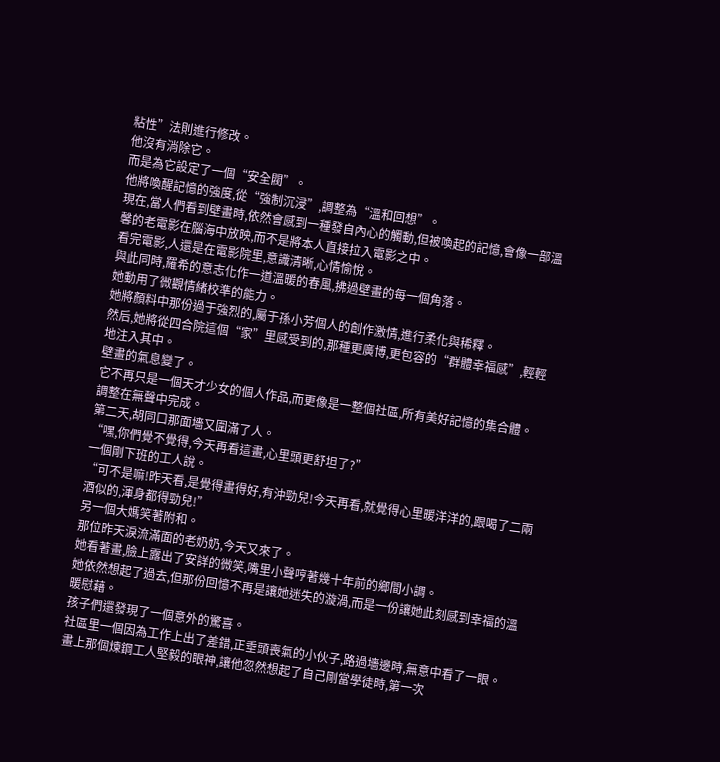粘性”法則進行修改。
他沒有消除它。
而是為它設定了一個“安全閥”。
他將喚醒記憶的強度,從“強制沉浸”,調整為“溫和回想”。
現在,當人們看到壁畫時,依然會感到一種發自內心的觸動,但被喚起的記憶,會像一部溫馨的老電影在腦海中放映,而不是將本人直接拉入電影之中。
看完電影,人還是在電影院里,意識清晰,心情愉悅。
與此同時,羅希的意志化作一道溫暖的春風,拂過壁畫的每一個角落。
她動用了微觀情緒校準的能力。
她將顏料中那份過于強烈的,屬于孫小芳個人的創作激情,進行柔化與稀釋。
然后,她將從四合院這個“家”里感受到的,那種更廣博,更包容的“群體幸福感”,輕輕地注入其中。
壁畫的氣息變了。
它不再只是一個天才少女的個人作品,而更像是一整個社區,所有美好記憶的集合體。
調整在無聲中完成。
第二天,胡同口那面墻又圍滿了人。
“嘿,你們覺不覺得,今天再看這畫,心里頭更舒坦了?”
一個剛下班的工人說。
“可不是嘛!昨天看,是覺得畫得好,有沖勁兒!今天再看,就覺得心里暖洋洋的,跟喝了二兩酒似的,渾身都得勁兒!”
另一個大媽笑著附和。
那位昨天淚流滿面的老奶奶,今天又來了。
她看著畫,臉上露出了安詳的微笑,嘴里小聲哼著幾十年前的鄉間小調。
她依然想起了過去,但那份回憶不再是讓她迷失的漩渦,而是一份讓她此刻感到幸福的溫暖慰藉。
孩子們還發現了一個意外的驚喜。
社區里一個因為工作上出了差錯,正垂頭喪氣的小伙子,路過墻邊時,無意中看了一眼。
畫上那個煉鋼工人堅毅的眼神,讓他忽然想起了自己剛當學徒時,第一次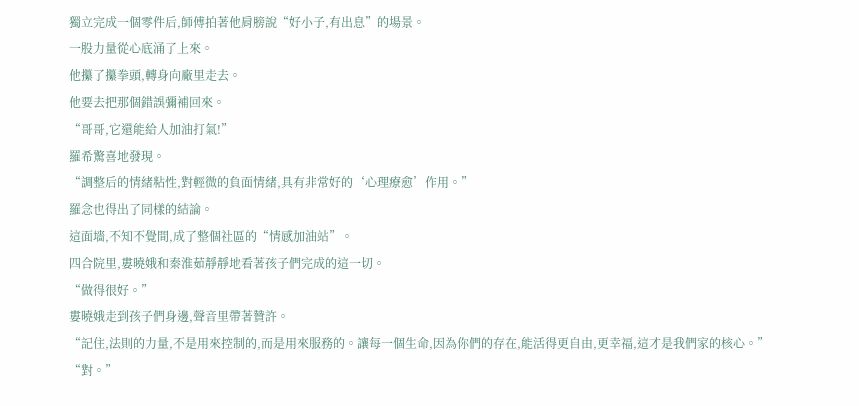獨立完成一個零件后,師傅拍著他肩膀說“好小子,有出息”的場景。
一股力量從心底涌了上來。
他攥了攥拳頭,轉身向廠里走去。
他要去把那個錯誤彌補回來。
“哥哥,它還能給人加油打氣!”
羅希驚喜地發現。
“調整后的情緒粘性,對輕微的負面情緒,具有非常好的‘心理療愈’作用。”
羅念也得出了同樣的結論。
這面墻,不知不覺間,成了整個社區的“情感加油站”。
四合院里,婁曉娥和秦淮茹靜靜地看著孩子們完成的這一切。
“做得很好。”
婁曉娥走到孩子們身邊,聲音里帶著贊許。
“記住,法則的力量,不是用來控制的,而是用來服務的。讓每一個生命,因為你們的存在,能活得更自由,更幸福,這才是我們家的核心。”
“對。”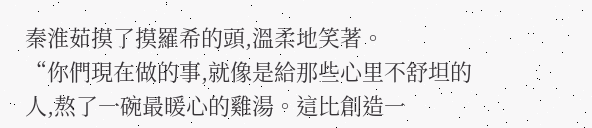秦淮茹摸了摸羅希的頭,溫柔地笑著。
“你們現在做的事,就像是給那些心里不舒坦的人,熬了一碗最暖心的雞湯。這比創造一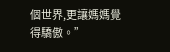個世界,更讓媽媽覺得驕傲。”